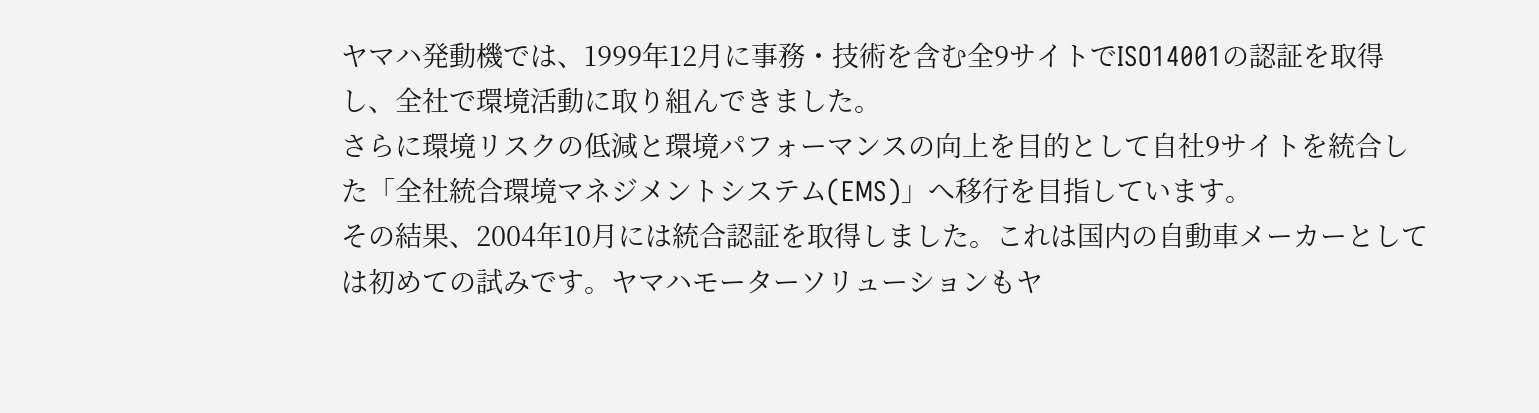ヤマハ発動機では、1999年12月に事務・技術を含む全9サイトでISO14001の認証を取得し、全社で環境活動に取り組んできました。
さらに環境リスクの低減と環境パフォーマンスの向上を目的として自社9サイトを統合した「全社統合環境マネジメントシステム(EMS)」へ移行を目指しています。
その結果、2004年10月には統合認証を取得しました。これは国内の自動車メーカーとしては初めての試みです。ヤマハモーターソリューションもヤ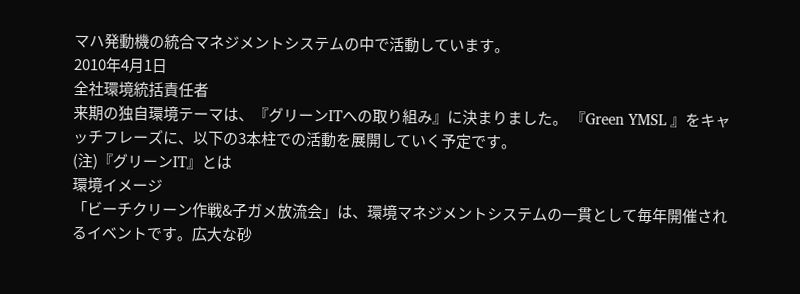マハ発動機の統合マネジメントシステムの中で活動しています。
2010年4月1日
全社環境統括責任者
来期の独自環境テーマは、『グリーンITへの取り組み』に決まりました。 『Green YMSL 』をキャッチフレーズに、以下の3本柱での活動を展開していく予定です。
(注)『グリーンIT』とは
環境イメージ
「ビーチクリーン作戦&子ガメ放流会」は、環境マネジメントシステムの一貫として毎年開催されるイベントです。広大な砂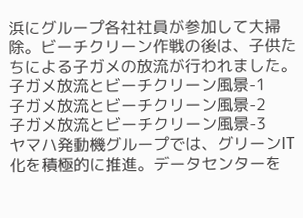浜にグループ各社社員が参加して大掃除。ビーチクリーン作戦の後は、子供たちによる子ガメの放流が行われました。
子ガメ放流とビーチクリーン風景-1
子ガメ放流とビーチクリーン風景-2
子ガメ放流とビーチクリーン風景-3
ヤマハ発動機グループでは、グリーンIT化を積極的に推進。データセンターを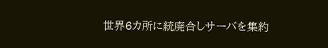世界6カ所に統廃合しサーバを集約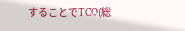することでTCO(総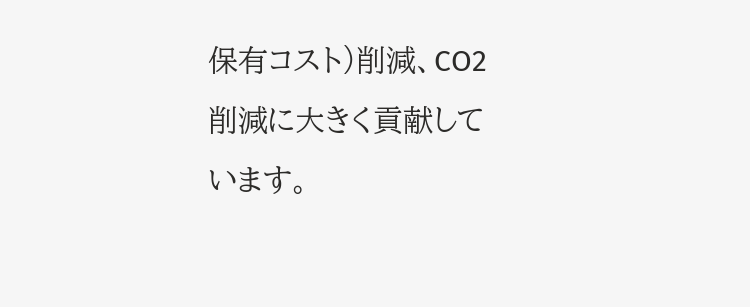保有コスト)削減、CO2削減に大きく貢献しています。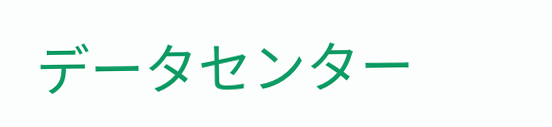データセンター